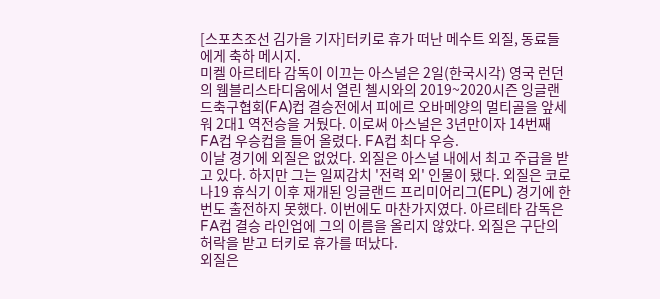[스포츠조선 김가을 기자]터키로 휴가 떠난 메수트 외질, 동료들에게 축하 메시지.
미켈 아르테타 감독이 이끄는 아스널은 2일(한국시각) 영국 런던의 웸블리스타디움에서 열린 첼시와의 2019~2020시즌 잉글랜드축구협회(FA)컵 결승전에서 피에르 오바메양의 멀티골을 앞세워 2대1 역전승을 거뒀다. 이로써 아스널은 3년만이자 14번째 FA컵 우승컵을 들어 올렸다. FA컵 최다 우승.
이날 경기에 외질은 없었다. 외질은 아스널 내에서 최고 주급을 받고 있다. 하지만 그는 일찌감치 '전력 외' 인물이 됐다. 외질은 코로나19 휴식기 이후 재개된 잉글랜드 프리미어리그(EPL) 경기에 한 번도 출전하지 못했다. 이번에도 마찬가지였다. 아르테타 감독은 FA컵 결승 라인업에 그의 이름을 올리지 않았다. 외질은 구단의 허락을 받고 터키로 휴가를 떠났다.
외질은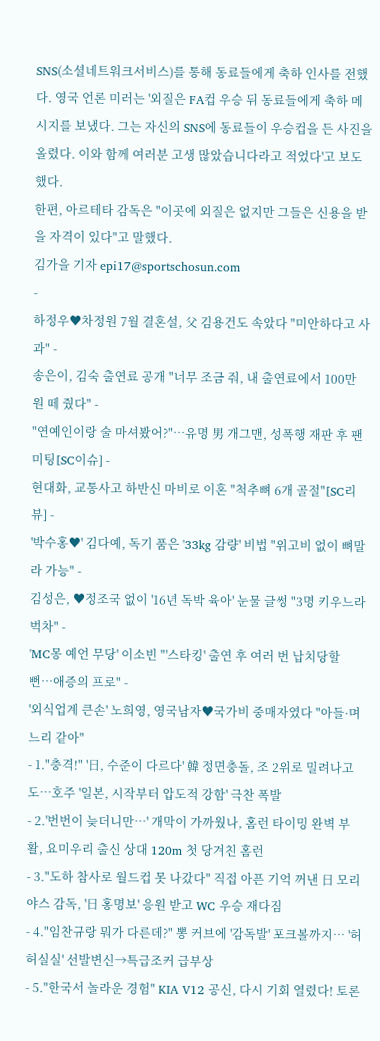SNS(소셜네트워크서비스)를 통해 동료들에게 축하 인사를 전했다. 영국 언론 미러는 '외질은 FA컵 우승 뒤 동료들에게 축하 메시지를 보냈다. 그는 자신의 SNS에 동료들이 우승컵을 든 사진을 올렸다. 이와 함께 여러분 고생 많았습니다라고 적었다'고 보도했다.
한편, 아르테타 감독은 "이곳에 외질은 없지만 그들은 신용을 받을 자격이 있다"고 말했다.
김가을 기자 epi17@sportschosun.com
-
하정우♥차정원 7월 결혼설, 父 김용건도 속았다 "미안하다고 사과" -
송은이, 김숙 출연료 공개 "너무 조금 줘, 내 출연료에서 100만 원 떼 줬다" -
"연예인이랑 술 마셔봤어?"…유명 男 개그맨, 성폭행 재판 후 팬미팅[SC이슈] -
현대화, 교통사고 하반신 마비로 이혼 "척추뼈 6개 골절"[SC리뷰] -
'박수홍♥' 김다예, 독기 품은 '33kg 감량' 비법 "위고비 없이 뼈말라 가능" -
김성은, ♥정조국 없이 '16년 독박 육아' 눈물 글썽 "3명 키우느라 벅차" -
'MC몽 예언 무당' 이소빈 "'스타킹' 출연 후 여러 번 납치당할 뻔…애증의 프로" -
'외식업계 큰손' 노희영, 영국남자♥국가비 중매자였다 "아들·며느리 같아"
- 1."충격!" '日, 수준이 다르다' 韓 정면충돌, 조 2위로 밀려나고도…호주 '일본, 시작부터 압도적 강함' 극찬 폭발
- 2.'번번이 늦더니만…' 개막이 가까웠나, 홈런 타이밍 완벽 부활, 요미우리 출신 상대 120m 첫 당겨친 홈런
- 3."도하 참사로 월드컵 못 나갔다" 직접 아픈 기억 꺼낸 日 모리야스 감독, '日 홍명보' 응원 받고 WC 우승 재다짐
- 4."임찬규랑 뭐가 다른데?" 뽕 커브에 '감독발' 포크볼까지… '허허실실' 선발변신→특급조커 급부상
- 5."한국서 놀라운 경험" KIA V12 공신, 다시 기회 열렸다! 토론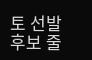토 선발 후보 줄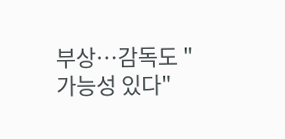부상…감독도 "가능성 있다"